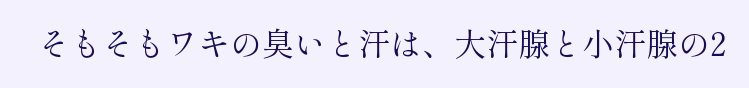そもそもワキの臭いと汗は、大汗腺と小汗腺の2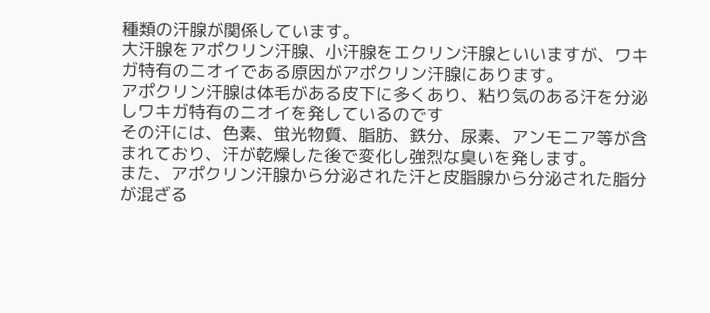種類の汗腺が関係しています。
大汗腺をアポクリン汗腺、小汗腺をエクリン汗腺といいますが、ワキガ特有のニオイである原因がアポクリン汗腺にあります。
アポクリン汗腺は体毛がある皮下に多くあり、粘り気のある汗を分泌しワキガ特有のニオイを発しているのです
その汗には、色素、蛍光物質、脂肪、鉄分、尿素、アンモニア等が含まれており、汗が乾燥した後で変化し強烈な臭いを発します。
また、アポクリン汗腺から分泌された汗と皮脂腺から分泌された脂分が混ざる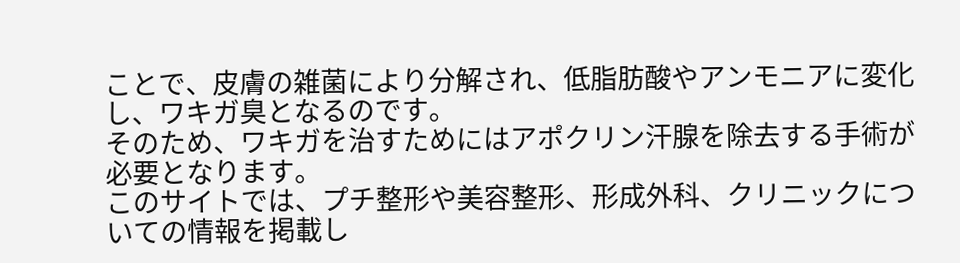ことで、皮膚の雑菌により分解され、低脂肪酸やアンモニアに変化し、ワキガ臭となるのです。
そのため、ワキガを治すためにはアポクリン汗腺を除去する手術が必要となります。
このサイトでは、プチ整形や美容整形、形成外科、クリニックについての情報を掲載し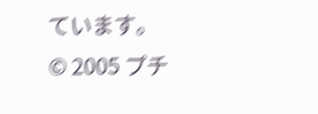ています。
© 2005 プチ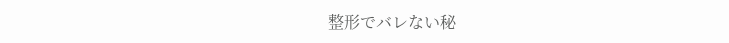整形でバレない秘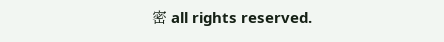密 all rights reserved.